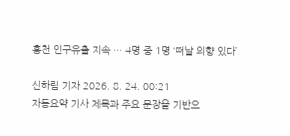홍천 인구유출 지속 … 4명 중 1명 ‘떠날 의향 있다’

신하림 기자 2026. 8. 24. 00:21
자동요약 기사 제목과 주요 문장을 기반으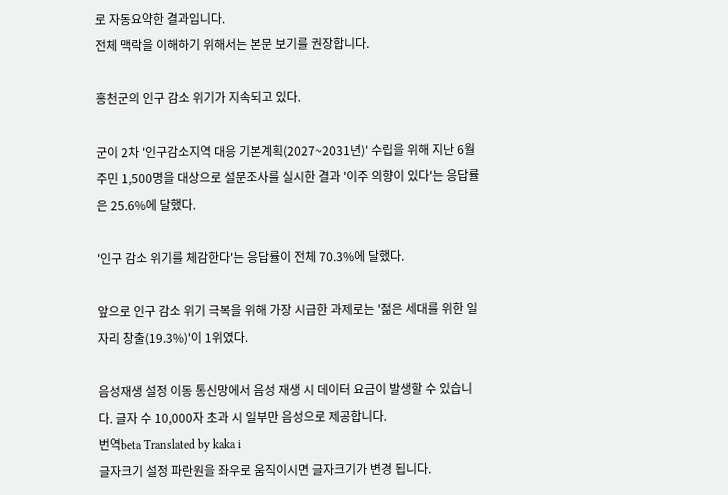로 자동요약한 결과입니다.
전체 맥락을 이해하기 위해서는 본문 보기를 권장합니다.

홍천군의 인구 감소 위기가 지속되고 있다.

군이 2차 '인구감소지역 대응 기본계획(2027~2031년)' 수립을 위해 지난 6월 주민 1,500명을 대상으로 설문조사를 실시한 결과 '이주 의향이 있다'는 응답률은 25.6%에 달했다.

'인구 감소 위기를 체감한다'는 응답률이 전체 70.3%에 달했다.

앞으로 인구 감소 위기 극복을 위해 가장 시급한 과제로는 '젊은 세대를 위한 일자리 창출(19.3%)'이 1위였다.

음성재생 설정 이동 통신망에서 음성 재생 시 데이터 요금이 발생할 수 있습니다. 글자 수 10,000자 초과 시 일부만 음성으로 제공합니다.
번역beta Translated by kaka i
글자크기 설정 파란원을 좌우로 움직이시면 글자크기가 변경 됩니다.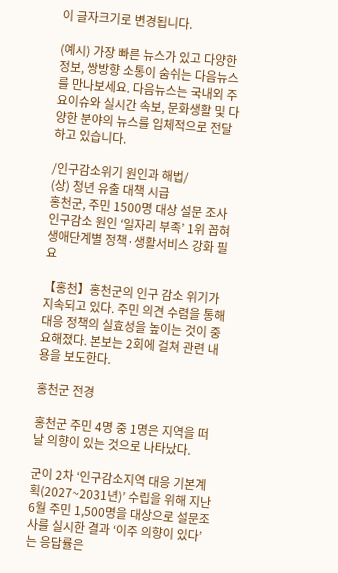이 글자크기로 변경됩니다.

(예시) 가장 빠른 뉴스가 있고 다양한 정보, 쌍방향 소통이 숨쉬는 다음뉴스를 만나보세요. 다음뉴스는 국내외 주요이슈와 실시간 속보, 문화생활 및 다양한 분야의 뉴스를 입체적으로 전달하고 있습니다.

/인구감소위기 원인과 해법/
(상) 청년 유출 대책 시급
홍천군, 주민 1500명 대상 설문 조사
인구감소 원인 ‘일자리 부족’ 1위 꼽혀
생애단계별 정책·생활서비스 강화 필요

【홍천】홍천군의 인구 감소 위기가 지속되고 있다. 주민 의견 수렴을 통해 대응 정책의 실효성을 높이는 것이 중요해졌다. 본보는 2회에 걸쳐 관련 내용을 보도한다.

홍천군 전경

홍천군 주민 4명 중 1명은 지역을 떠날 의향이 있는 것으로 나타났다.

군이 2차 ‘인구감소지역 대응 기본계획(2027~2031년)’ 수립을 위해 지난 6월 주민 1,500명을 대상으로 설문조사를 실시한 결과 ‘이주 의향이 있다’는 응답률은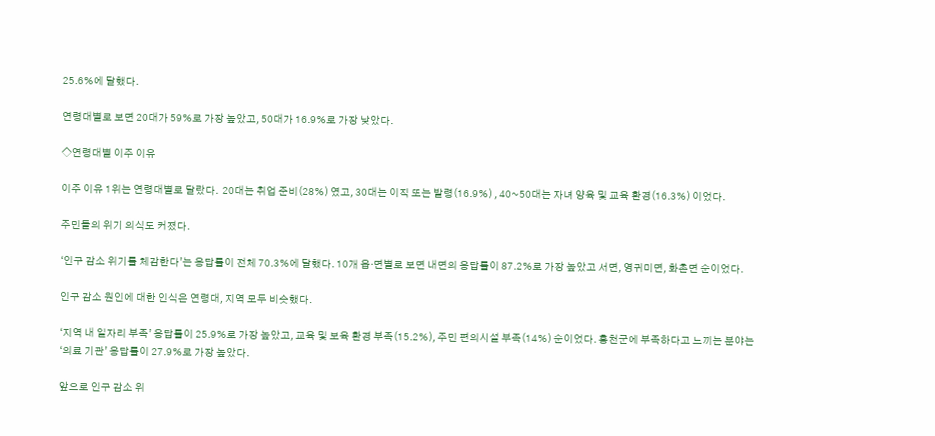25.6%에 달했다.

연령대별로 보면 20대가 59%로 가장 높았고, 50대가 16.9%로 가장 낮았다.

◇연령대별 이주 이유

이주 이유 1위는 연령대별로 달랐다.  20대는 취업 준비(28%) 였고, 30대는 이직 또는 발령(16.9%) , 40~50대는 자녀 양육 및 교육 환경(16.3%) 이었다.

주민들의 위기 의식도 커졌다.

‘인구 감소 위기를 체감한다’는 응답률이 전체 70.3%에 달했다. 10개 읍·면별로 보면 내면의 응답률이 87.2%로 가장 높았고 서면, 영귀미면, 화촌면 순이었다.

인구 감소 원인에 대한 인식은 연령대, 지역 모두 비슷했다.

‘지역 내 일자리 부족’ 응답률이 25.9%로 가장 높았고, 교육 및 보육 환경 부족(15.2%), 주민 편의시설 부족(14%) 순이었다. 홍천군에 부족하다고 느끼는 분야는 ‘의료 기관’ 응답률이 27.9%로 가장 높았다.

앞으로 인구 감소 위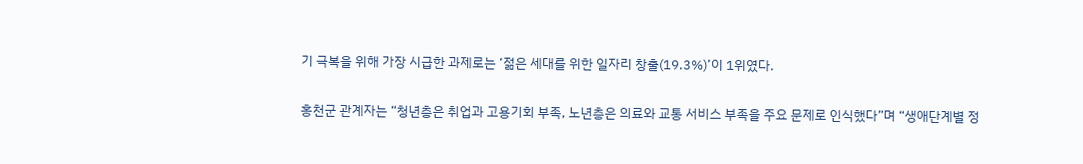기 극복을 위해 가장 시급한 과제로는 ‘젊은 세대를 위한 일자리 창출(19.3%)’이 1위였다.

홍천군 관계자는 “청년층은 취업과 고용기회 부족, 노년층은 의료와 교통 서비스 부족을 주요 문제로 인식했다”며 “생애단계별 정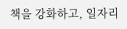책을 강화하고, 일자리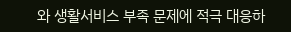와 생활서비스 부족 문제에 적극 대응하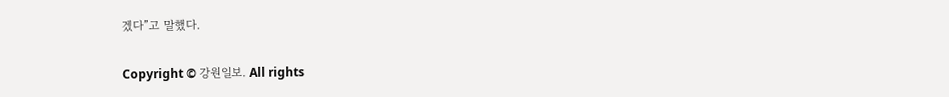겠다”고 말했다.

Copyright © 강원일보. All rights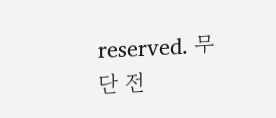reserved. 무단 전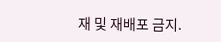재 및 재배포 금지.